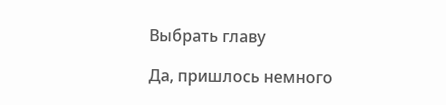Выбрать главу

Да, пришлось немного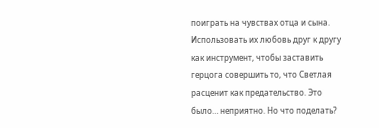поиграть на чувствах отца и сына. Использовать их любовь друг к другу как инструмент, чтобы заставить герцога совершить то, что Светлая расценит как предательство. Это было… неприятно. Но что поделать?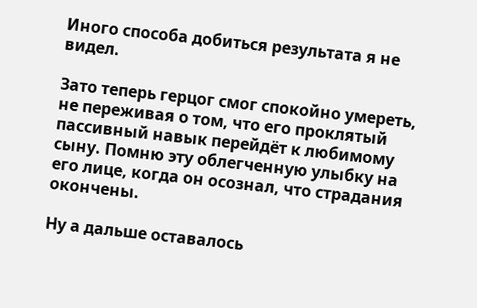Иного способа добиться результата я не видел.

Зато теперь герцог смог спокойно умереть, не переживая о том, что его проклятый пассивный навык перейдёт к любимому сыну. Помню эту облегченную улыбку на его лице, когда он осознал, что страдания окончены.

Ну а дальше оставалось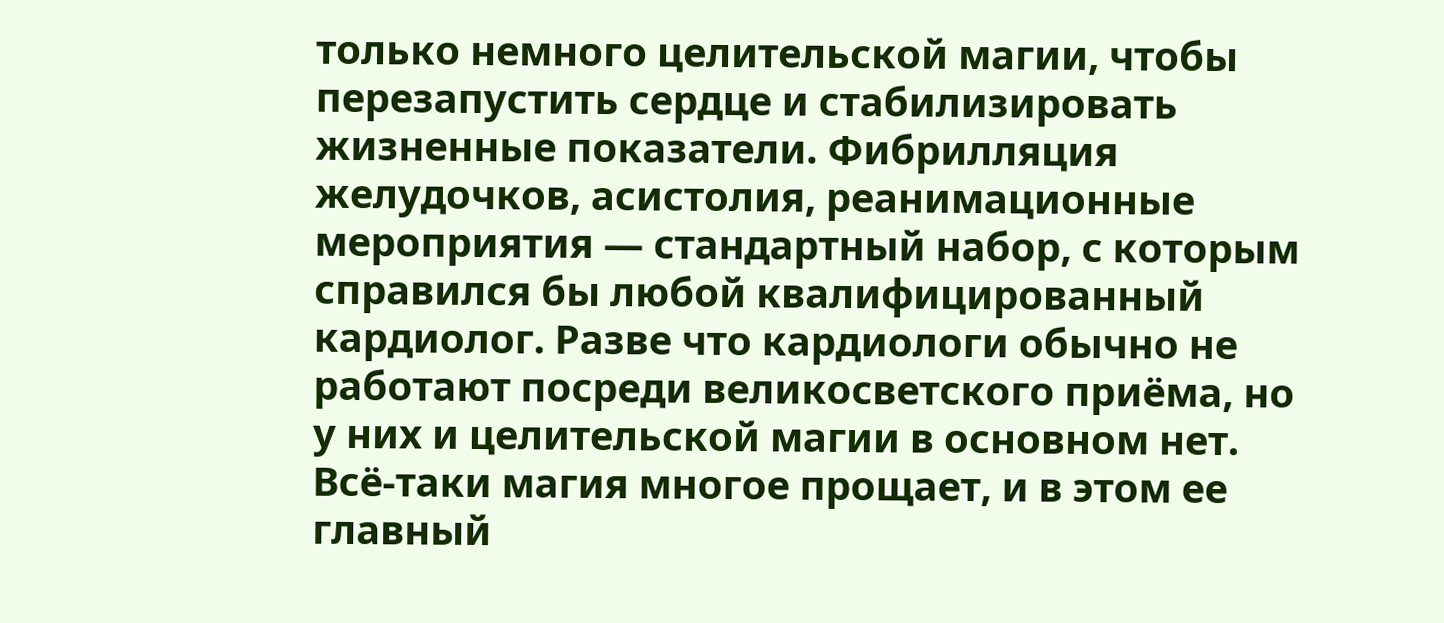только немного целительской магии, чтобы перезапустить сердце и стабилизировать жизненные показатели. Фибрилляция желудочков, асистолия, реанимационные мероприятия — стандартный набор, с которым справился бы любой квалифицированный кардиолог. Разве что кардиологи обычно не работают посреди великосветского приёма, но у них и целительской магии в основном нет. Всё-таки магия многое прощает, и в этом ее главный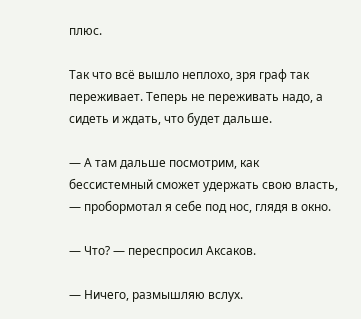плюс.

Так что всё вышло неплохо, зря граф так переживает. Теперь не переживать надо, а сидеть и ждать, что будет дальше.

— А там дальше посмотрим, как бессистемный сможет удержать свою власть, — пробормотал я себе под нос, глядя в окно.

— Что? — переспросил Аксаков.

— Ничего, размышляю вслух.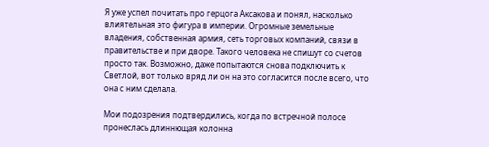Я уже успел почитать про герцога Аксакова и понял, насколько влиятельная это фигура в империи. Огромные земельные владения, собственная армия, сеть торговых компаний, связи в правительстве и при дворе. Такого человека не спишут со счетов просто так. Возможно, даже попытаются снова подключить к Светлой, вот только вряд ли он на это согласится после всего, что она с ним сделала.

Мои подозрения подтвердились, когда по встречной полосе пронеслась длиннющая колонна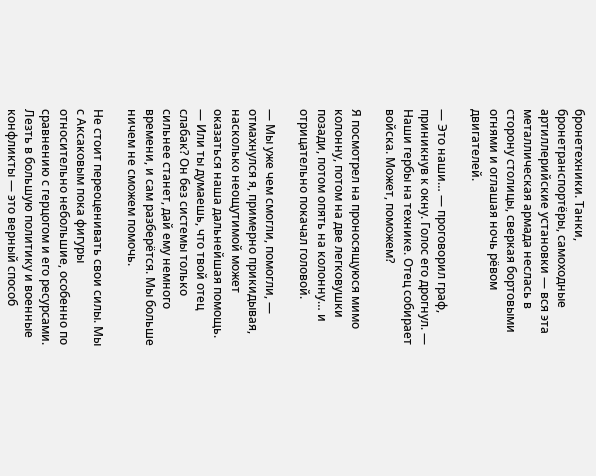бронетехники. Танки, бронетранспортёры, самоходные артиллерийские установки — вся эта металлическая армада неслась в сторону столицы, сверкая бортовыми огнями и оглашая ночь рёвом двигателей.

— Это наши… — проговорил граф, приникнув к окну. Голос его дрогнул. — Наши гербы на технике. Отец собирает войска. Может, поможем?

Я посмотрел на проносящуюся мимо колонну, потом на две легковушки позади, потом опять на колонну… и отрицательно покачал головой.

— Мы уже чем смогли, помогли, — отмахнулся я, примерно прикидывая, насколько неощутимой может оказаться наша дальнейшая помощь. — Или ты думаешь, что твой отец слабак? Он без системы только сильнее станет, дай ему немного времени, и сам разберётся. Мы больше ничем не сможем помочь.

Не стоит переоценивать свои силы. Мы с Аксаковым пока фигуры относительно небольшие, особенно по сравнению с герцогом и его ресурсами. Лезть в большую политику и военные конфликты — это верный способ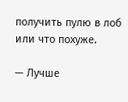получить пулю в лоб или что похуже.

— Лучше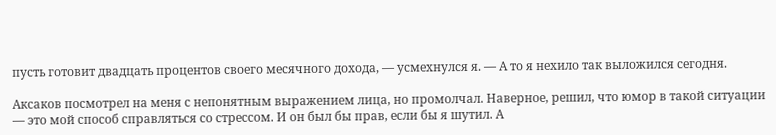пусть готовит двадцать процентов своего месячного дохода, — усмехнулся я. — А то я нехило так выложился сегодня.

Аксаков посмотрел на меня с непонятным выражением лица, но промолчал. Наверное, решил, что юмор в такой ситуации — это мой способ справляться со стрессом. И он был бы прав, если бы я шутил. А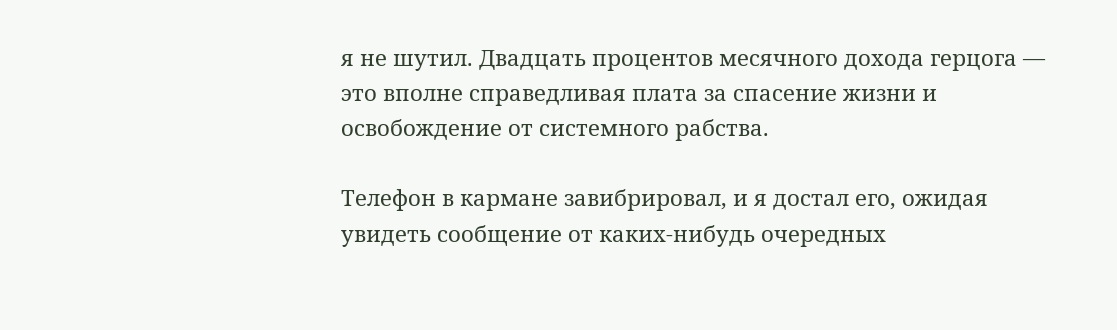я не шутил. Двадцать процентов месячного дохода герцога — это вполне справедливая плата за спасение жизни и освобождение от системного рабства.

Телефон в кармане завибрировал, и я достал его, ожидая увидеть сообщение от каких-нибудь очередных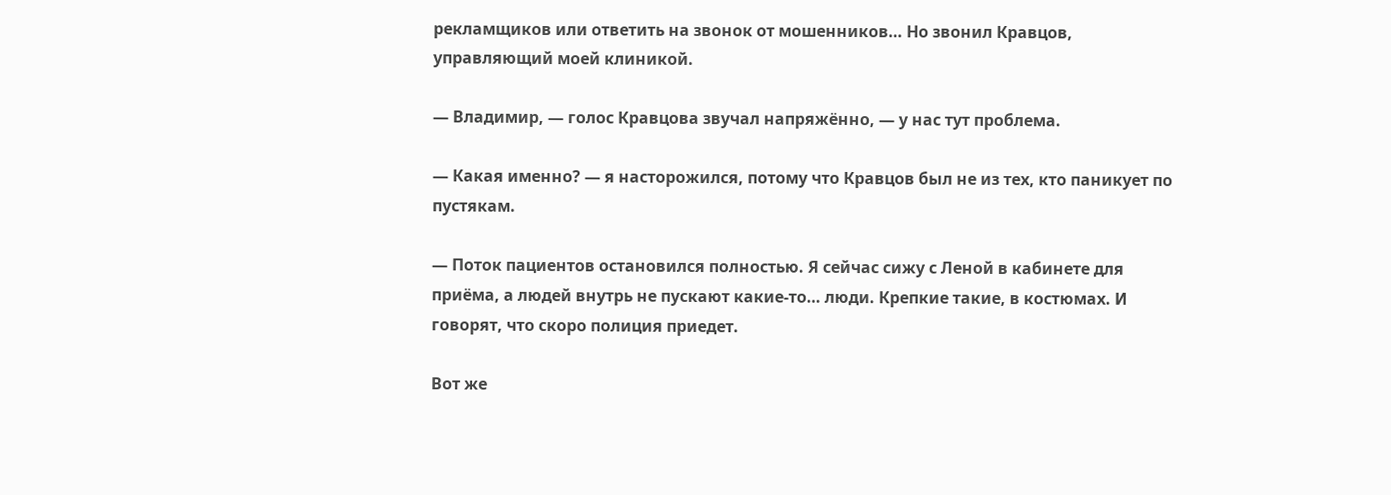рекламщиков или ответить на звонок от мошенников… Но звонил Кравцов, управляющий моей клиникой.

— Владимир, — голос Кравцова звучал напряжённо, — у нас тут проблема.

— Какая именно? — я насторожился, потому что Кравцов был не из тех, кто паникует по пустякам.

— Поток пациентов остановился полностью. Я сейчас сижу с Леной в кабинете для приёма, а людей внутрь не пускают какие-то… люди. Крепкие такие, в костюмах. И говорят, что скоро полиция приедет.

Вот же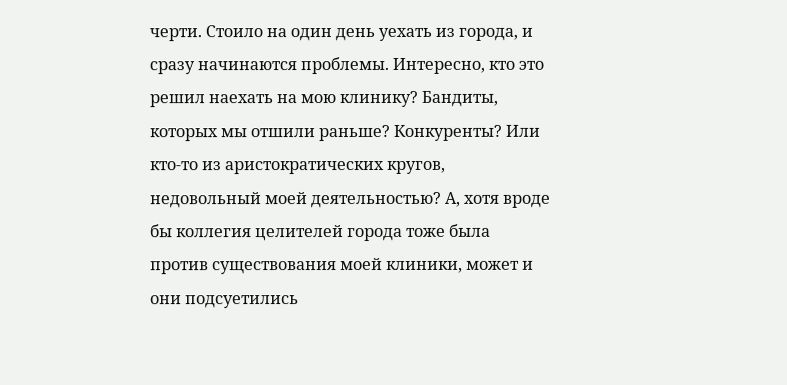черти. Стоило на один день уехать из города, и сразу начинаются проблемы. Интересно, кто это решил наехать на мою клинику? Бандиты, которых мы отшили раньше? Конкуренты? Или кто-то из аристократических кругов, недовольный моей деятельностью? А, хотя вроде бы коллегия целителей города тоже была против существования моей клиники, может и они подсуетились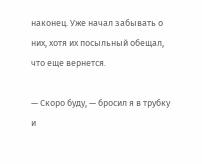наконец. Уже начал забывать о них, хотя их посыльный обещал, что еще вернется.

— Скоро буду, — бросил я в трубку и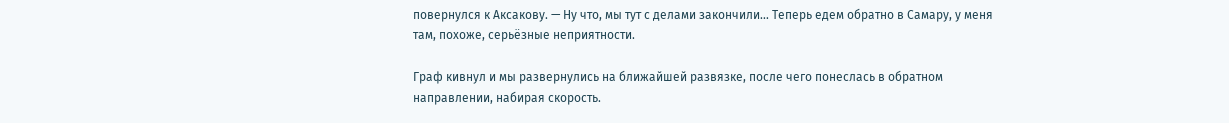повернулся к Аксакову. — Ну что, мы тут с делами закончили… Теперь едем обратно в Самару, у меня там, похоже, серьёзные неприятности.

Граф кивнул и мы развернулись на ближайшей развязке, после чего понеслась в обратном направлении, набирая скорость.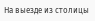На выезде из столицы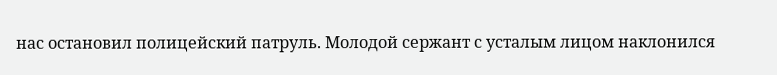нас остановил полицейский патруль. Молодой сержант с усталым лицом наклонился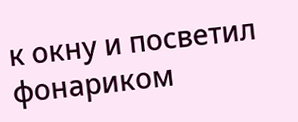к окну и посветил фонариком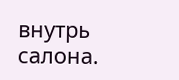внутрь салона.